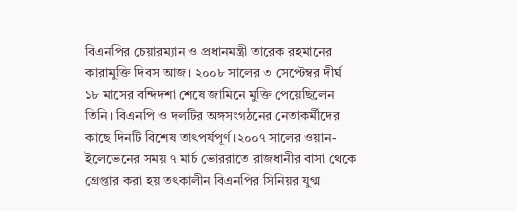বিএনপির চেয়ারম্যান ও প্রধানমন্ত্রী তারেক রহমানের কারামুক্তি দিবস আজ। ২০০৮ সালের ৩ সেপ্টেম্বর দীর্ঘ ১৮ মাসের বন্দিদশা শেষে জামিনে মুক্তি পেয়েছিলেন তিনি। বিএনপি ও দলটির অঙ্গসংগঠনের নেতাকর্মীদের কাছে দিনটি বিশেষ তাৎপর্যপূর্ণ।২০০৭ সালের ওয়ান-ইলেভেনের সময় ৭ মার্চ ভোররাতে রাজধানীর বাসা থেকে গ্রেপ্তার করা হয় তৎকালীন বিএনপির সিনিয়র যুগ্ম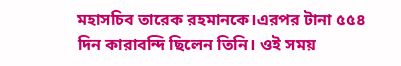মহাসচিব তারেক রহমানকে।এরপর টানা ৫৫৪ দিন কারাবন্দি ছিলেন তিনি। ওই সময়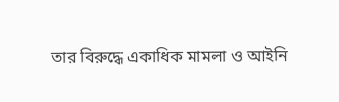তার বিরুদ্ধে একাধিক মামলা ও আইনি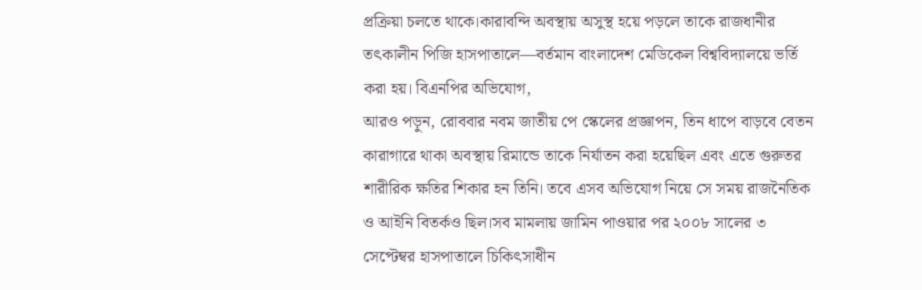প্রক্রিয়া চলতে থাকে।কারাবন্দি অবস্থায় অসুস্থ হয়ে পড়লে তাকে রাজধানীর তৎকালীন পিজি হাসপাতালে—বর্তমান বাংলাদেশ মেডিকেল বিশ্ববিদ্যালয়ে ভর্তি করা হয়। বিএনপির অভিযোগ,
আরও পড়ুন, রোববার নবম জাতীয় পে স্কেলের প্রজ্ঞাপন, তিন ধাপে বাড়বে বেতন
কারাগারে থাকা অবস্থায় রিমান্ডে তাকে নির্যাতন করা হয়েছিল এবং এতে গুরুতর শারীরিক ক্ষতির শিকার হন তিনি। তবে এসব অভিযোগ নিয়ে সে সময় রাজনৈতিক ও আইনি বিতর্কও ছিল।সব মামলায় জামিন পাওয়ার পর ২০০৮ সালের ৩ সেপ্টেম্বর হাসপাতালে চিকিৎসাধীন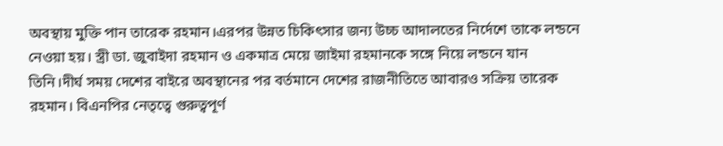অবস্থায় মুক্তি পান তারেক রহমান।এরপর উন্নত চিকিৎসার জন্য উচ্চ আদালতের নির্দেশে তাকে লন্ডনে নেওয়া হয়। স্ত্রী ডা. জুবাইদা রহমান ও একমাত্র মেয়ে জাইমা রহমানকে সঙ্গে নিয়ে লন্ডনে যান তিনি।দীর্ঘ সময় দেশের বাইরে অবস্থানের পর বর্তমানে দেশের রাজনীতিতে আবারও সক্রিয় তারেক রহমান। বিএনপির নেতৃত্বে গুরুত্বপূর্ণ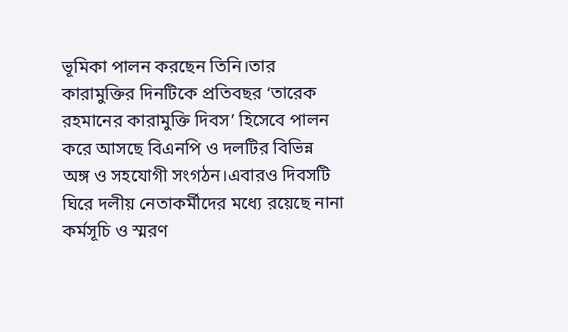ভূমিকা পালন করছেন তিনি।তার কারামুক্তির দিনটিকে প্রতিবছর ‘তারেক রহমানের কারামুক্তি দিবস’ হিসেবে পালন করে আসছে বিএনপি ও দলটির বিভিন্ন অঙ্গ ও সহযোগী সংগঠন।এবারও দিবসটি ঘিরে দলীয় নেতাকর্মীদের মধ্যে রয়েছে নানা কর্মসূচি ও স্মরণ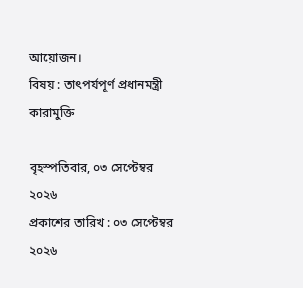আয়োজন।
বিষয় : তাৎপর্যপূর্ণ প্রধানমন্ত্রী কারামুক্তি

বৃহস্পতিবার, ০৩ সেপ্টেম্বর ২০২৬
প্রকাশের তারিখ : ০৩ সেপ্টেম্বর ২০২৬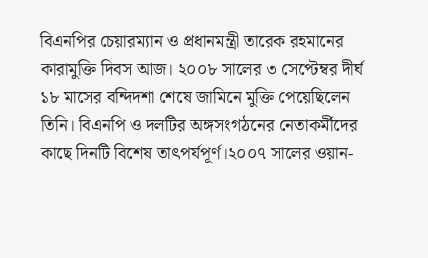বিএনপির চেয়ারম্যান ও প্রধানমন্ত্রী তারেক রহমানের কারামুক্তি দিবস আজ। ২০০৮ সালের ৩ সেপ্টেম্বর দীর্ঘ ১৮ মাসের বন্দিদশা শেষে জামিনে মুক্তি পেয়েছিলেন তিনি। বিএনপি ও দলটির অঙ্গসংগঠনের নেতাকর্মীদের কাছে দিনটি বিশেষ তাৎপর্যপূর্ণ।২০০৭ সালের ওয়ান-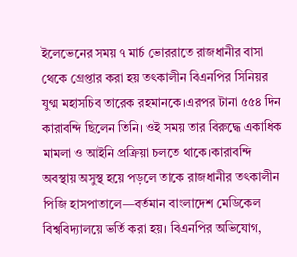ইলেভেনের সময় ৭ মার্চ ভোররাতে রাজধানীর বাসা থেকে গ্রেপ্তার করা হয় তৎকালীন বিএনপির সিনিয়র যুগ্ম মহাসচিব তারেক রহমানকে।এরপর টানা ৫৫৪ দিন কারাবন্দি ছিলেন তিনি। ওই সময় তার বিরুদ্ধে একাধিক মামলা ও আইনি প্রক্রিয়া চলতে থাকে।কারাবন্দি অবস্থায় অসুস্থ হয়ে পড়লে তাকে রাজধানীর তৎকালীন পিজি হাসপাতালে—বর্তমান বাংলাদেশ মেডিকেল বিশ্ববিদ্যালয়ে ভর্তি করা হয়। বিএনপির অভিযোগ,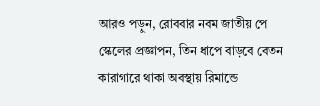আরও পড়ুন, রোববার নবম জাতীয় পে স্কেলের প্রজ্ঞাপন, তিন ধাপে বাড়বে বেতন
কারাগারে থাকা অবস্থায় রিমান্ডে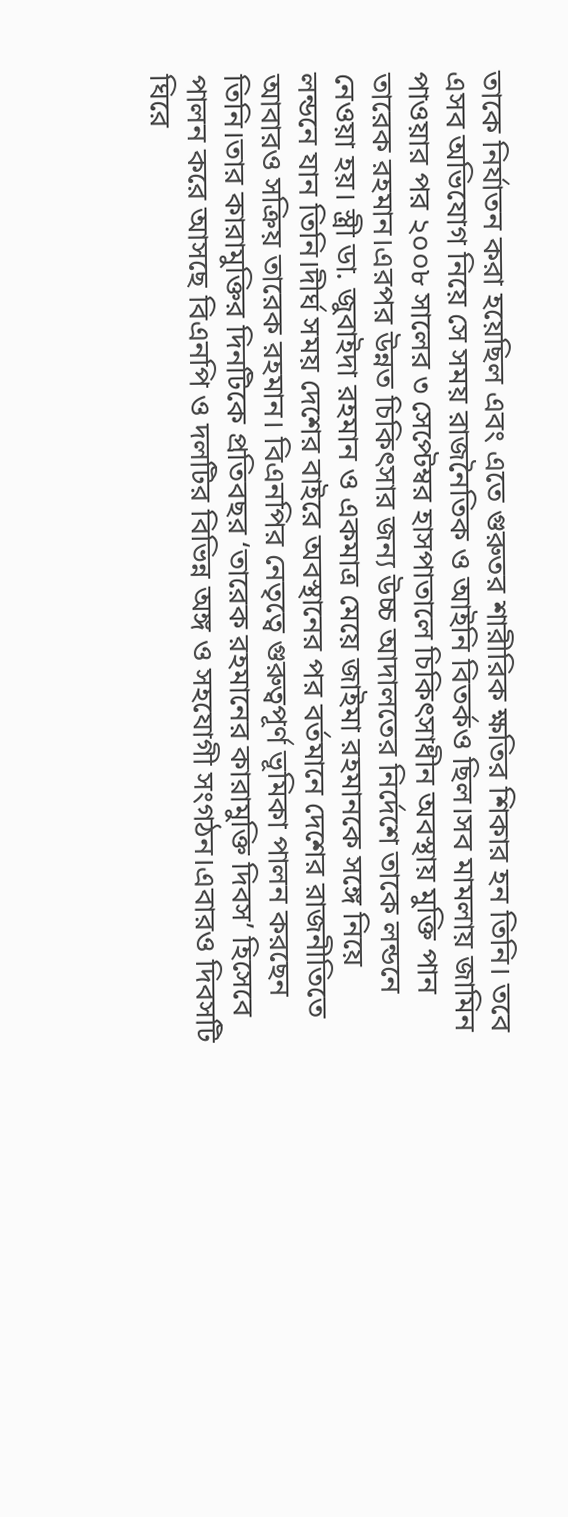তাকে নির্যাতন করা হয়েছিল এবং এতে গুরুতর শারীরিক ক্ষতির শিকার হন তিনি। তবে এসব অভিযোগ নিয়ে সে সময় রাজনৈতিক ও আইনি বিতর্কও ছিল।সব মামলায় জামিন পাওয়ার পর ২০০৮ সালের ৩ সেপ্টেম্বর হাসপাতালে চিকিৎসাধীন অবস্থায় মুক্তি পান তারেক রহমান।এরপর উন্নত চিকিৎসার জন্য উচ্চ আদালতের নির্দেশে তাকে লন্ডনে নেওয়া হয়। স্ত্রী ডা. জুবাইদা রহমান ও একমাত্র মেয়ে জাইমা রহমানকে সঙ্গে নিয়ে লন্ডনে যান তিনি।দীর্ঘ সময় দেশের বাইরে অবস্থানের পর বর্তমানে দেশের রাজনীতিতে আবারও সক্রিয় তারেক রহমান। বিএনপির নেতৃত্বে গুরুত্বপূর্ণ ভূমিকা পালন করছেন তিনি।তার কারামুক্তির দিনটিকে প্রতিবছর ‘তারেক রহমানের কারামুক্তি দিবস’ হিসেবে পালন করে আসছে বিএনপি ও দলটির বিভিন্ন অঙ্গ ও সহযোগী সংগঠন।এবারও দিবসটি ঘিরে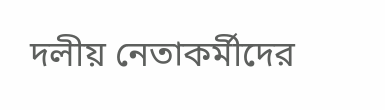দলীয় নেতাকর্মীদের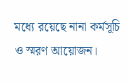মধ্যে রয়েছে নানা কর্মসূচি ও স্মরণ আয়োজন।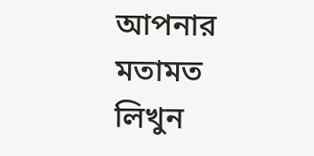আপনার মতামত লিখুন